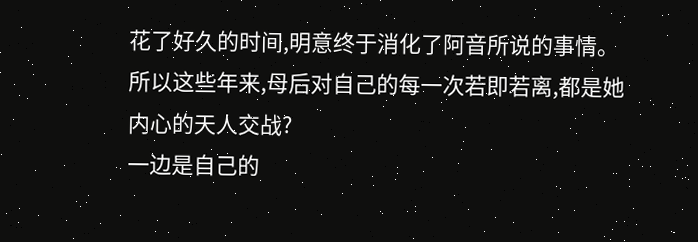花了好久的时间,明意终于消化了阿音所说的事情。
所以这些年来,母后对自己的每一次若即若离,都是她内心的天人交战?
一边是自己的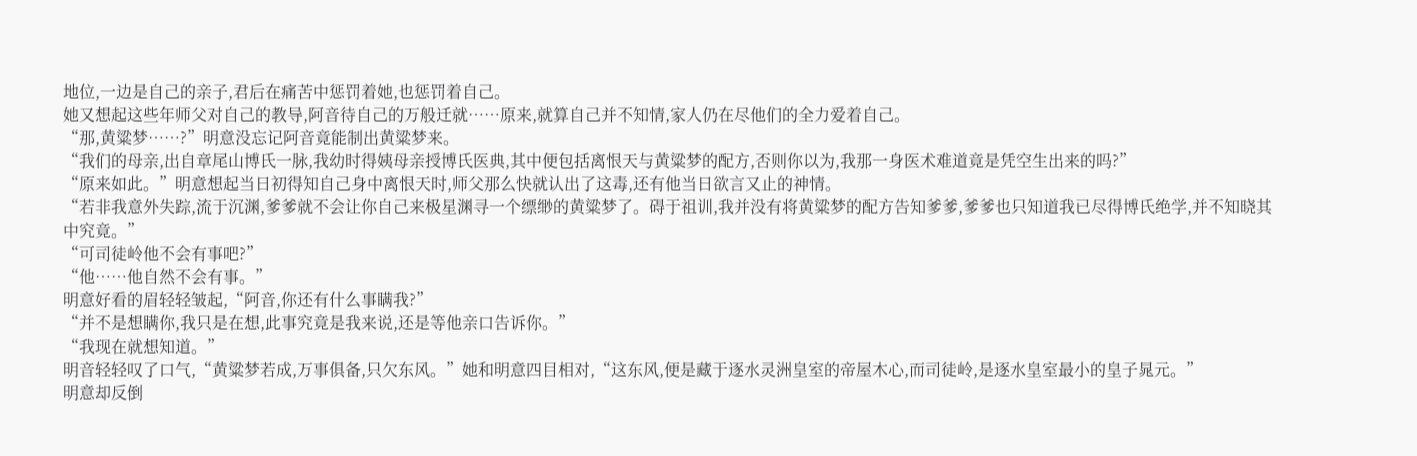地位,一边是自己的亲子,君后在痛苦中惩罚着她,也惩罚着自己。
她又想起这些年师父对自己的教导,阿音待自己的万般迁就……原来,就算自己并不知情,家人仍在尽他们的全力爱着自己。
“那,黄粱梦……?”明意没忘记阿音竟能制出黄粱梦来。
“我们的母亲,出自章尾山博氏一脉,我幼时得姨母亲授博氏医典,其中便包括离恨天与黄粱梦的配方,否则你以为,我那一身医术难道竟是凭空生出来的吗?”
“原来如此。”明意想起当日初得知自己身中离恨天时,师父那么快就认出了这毒,还有他当日欲言又止的神情。
“若非我意外失踪,流于沉渊,爹爹就不会让你自己来极星渊寻一个缥缈的黄粱梦了。碍于祖训,我并没有将黄粱梦的配方告知爹爹,爹爹也只知道我已尽得博氏绝学,并不知晓其中究竟。”
“可司徒岭他不会有事吧?”
“他……他自然不会有事。”
明意好看的眉轻轻皱起,“阿音,你还有什么事瞒我?”
“并不是想瞒你,我只是在想,此事究竟是我来说,还是等他亲口告诉你。”
“我现在就想知道。”
明音轻轻叹了口气,“黄粱梦若成,万事俱备,只欠东风。”她和明意四目相对,“这东风,便是藏于逐水灵洲皇室的帝屋木心,而司徒岭,是逐水皇室最小的皇子晁元。”
明意却反倒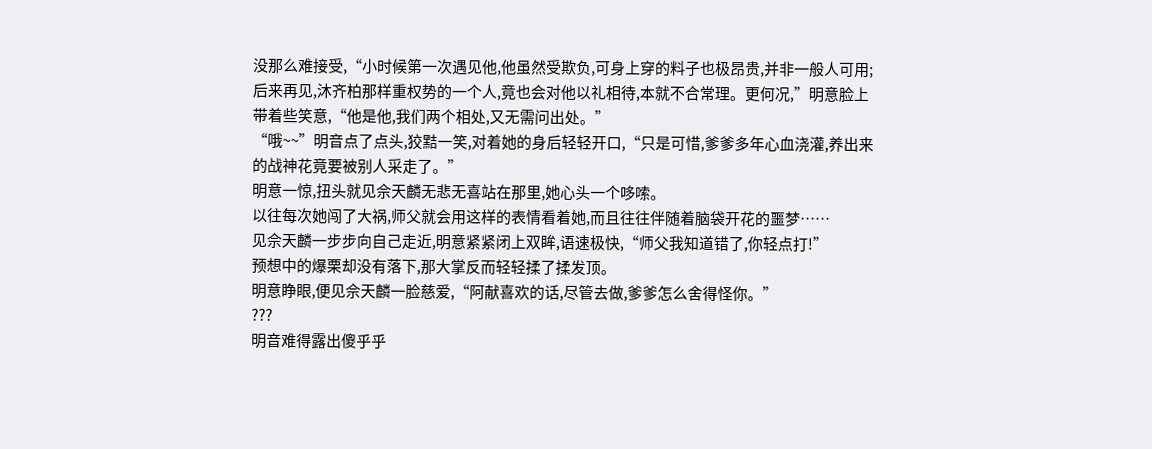没那么难接受,“小时候第一次遇见他,他虽然受欺负,可身上穿的料子也极昂贵,并非一般人可用;后来再见,沐齐柏那样重权势的一个人,竟也会对他以礼相待,本就不合常理。更何况,”明意脸上带着些笑意,“他是他,我们两个相处,又无需问出处。”
“哦~~”明音点了点头,狡黠一笑,对着她的身后轻轻开口,“只是可惜,爹爹多年心血浇灌,养出来的战神花竟要被别人采走了。”
明意一惊,扭头就见佘天麟无悲无喜站在那里,她心头一个哆嗦。
以往每次她闯了大祸,师父就会用这样的表情看着她,而且往往伴随着脑袋开花的噩梦……
见佘天麟一步步向自己走近,明意紧紧闭上双眸,语速极快,“师父我知道错了,你轻点打!”
预想中的爆栗却没有落下,那大掌反而轻轻揉了揉发顶。
明意睁眼,便见佘天麟一脸慈爱,“阿献喜欢的话,尽管去做,爹爹怎么舍得怪你。”
???
明音难得露出傻乎乎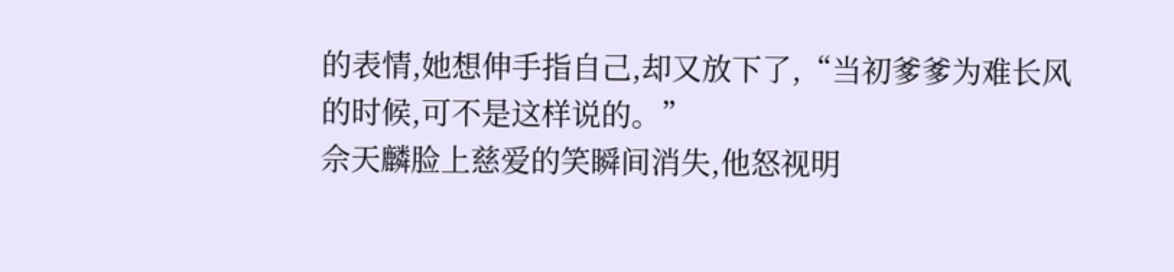的表情,她想伸手指自己,却又放下了,“当初爹爹为难长风的时候,可不是这样说的。”
佘天麟脸上慈爱的笑瞬间消失,他怒视明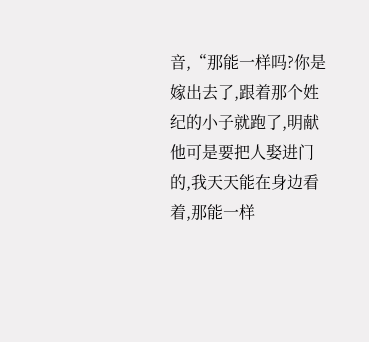音,“那能一样吗?你是嫁出去了,跟着那个姓纪的小子就跑了,明献他可是要把人娶进门的,我天天能在身边看着,那能一样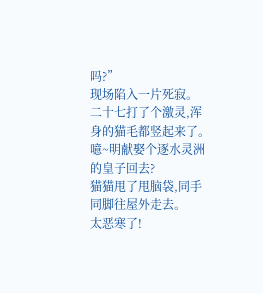吗?”
现场陷入一片死寂。
二十七打了个激灵,浑身的猫毛都竖起来了。
噫~明献娶个逐水灵洲的皇子回去?
猫猫甩了甩脑袋,同手同脚往屋外走去。
太恶寒了!